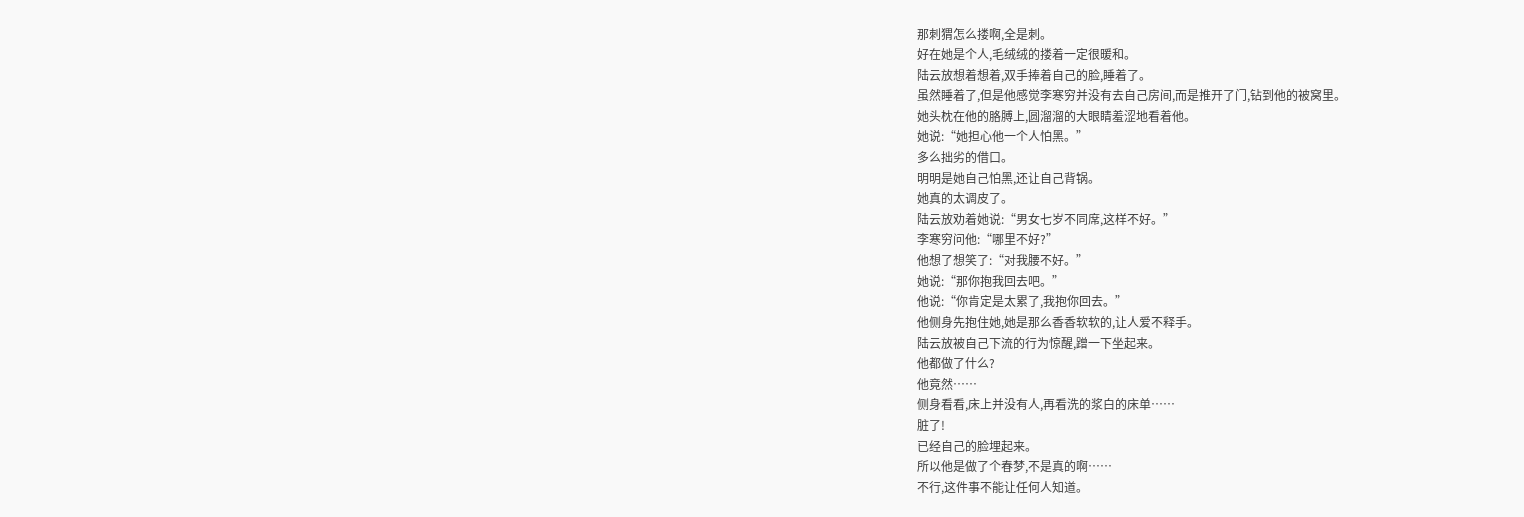那刺猬怎么搂啊,全是刺。
好在她是个人,毛绒绒的搂着一定很暖和。
陆云放想着想着,双手捧着自己的脸,睡着了。
虽然睡着了,但是他感觉李寒穷并没有去自己房间,而是推开了门,钻到他的被窝里。
她头枕在他的胳膊上,圆溜溜的大眼睛羞涩地看着他。
她说:“她担心他一个人怕黑。”
多么拙劣的借口。
明明是她自己怕黑,还让自己背锅。
她真的太调皮了。
陆云放劝着她说:“男女七岁不同席,这样不好。”
李寒穷问他:“哪里不好?”
他想了想笑了:“对我腰不好。”
她说:“那你抱我回去吧。”
他说:“你肯定是太累了,我抱你回去。”
他侧身先抱住她,她是那么香香软软的,让人爱不释手。
陆云放被自己下流的行为惊醒,蹭一下坐起来。
他都做了什么?
他竟然……
侧身看看,床上并没有人,再看洗的浆白的床单……
脏了!
已经自己的脸埋起来。
所以他是做了个春梦,不是真的啊……
不行,这件事不能让任何人知道。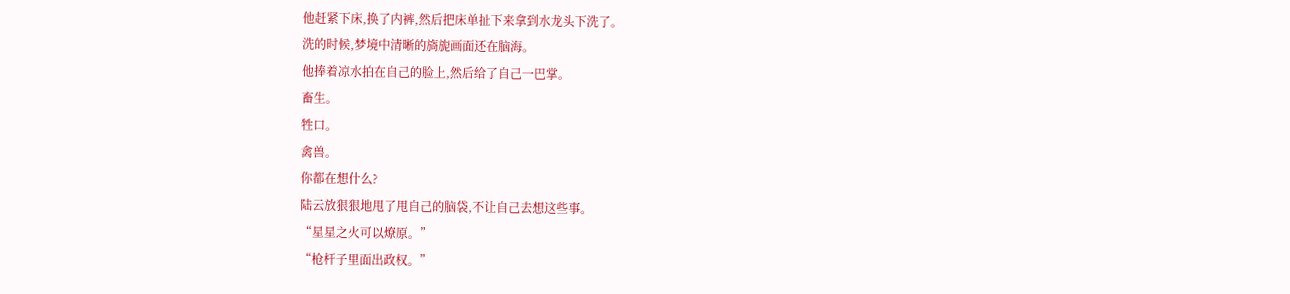他赶紧下床,换了内裤,然后把床单扯下来拿到水龙头下洗了。
洗的时候,梦境中清晰的旖旎画面还在脑海。
他捧着凉水拍在自己的脸上,然后给了自己一巴掌。
畜生。
牲口。
禽兽。
你都在想什么?
陆云放狠狠地甩了甩自己的脑袋,不让自己去想这些事。
“星星之火可以燎原。”
“枪杆子里面出政权。”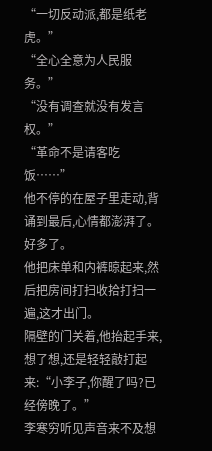“一切反动派,都是纸老虎。”
“全心全意为人民服务。”
“没有调查就没有发言权。”
“革命不是请客吃饭……”
他不停的在屋子里走动,背诵到最后,心情都澎湃了。
好多了。
他把床单和内裤晾起来,然后把房间打扫收拾打扫一遍,这才出门。
隔壁的门关着,他抬起手来,想了想,还是轻轻敲打起来:“小李子,你醒了吗?已经傍晚了。”
李寒穷听见声音来不及想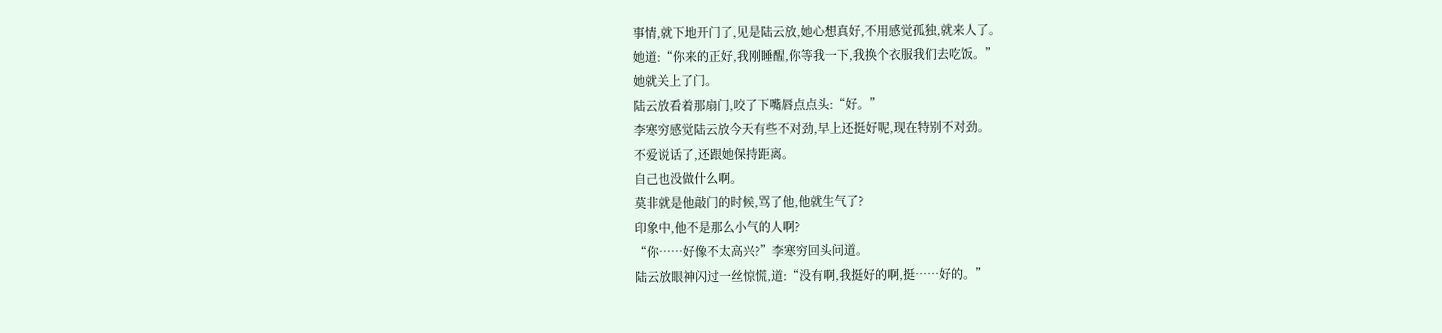事情,就下地开门了,见是陆云放,她心想真好,不用感觉孤独,就来人了。
她道:“你来的正好,我刚睡醒,你等我一下,我换个衣服我们去吃饭。”
她就关上了门。
陆云放看着那扇门,咬了下嘴唇点点头:“好。”
李寒穷感觉陆云放今天有些不对劲,早上还挺好呢,现在特别不对劲。
不爱说话了,还跟她保持距离。
自己也没做什么啊。
莫非就是他敲门的时候,骂了他,他就生气了?
印象中,他不是那么小气的人啊?
“你……好像不太高兴?”李寒穷回头问道。
陆云放眼神闪过一丝惊慌,道:“没有啊,我挺好的啊,挺……好的。”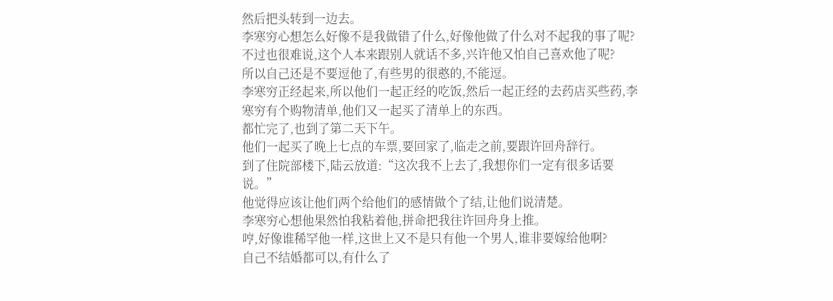然后把头转到一边去。
李寒穷心想怎么好像不是我做错了什么,好像他做了什么对不起我的事了呢?
不过也很难说,这个人本来跟别人就话不多,兴许他又怕自己喜欢他了呢?
所以自己还是不要逗他了,有些男的很憨的,不能逗。
李寒穷正经起来,所以他们一起正经的吃饭,然后一起正经的去药店买些药,李寒穷有个购物清单,他们又一起买了清单上的东西。
都忙完了,也到了第二天下午。
他们一起买了晚上七点的车票,要回家了,临走之前,要跟许回舟辞行。
到了住院部楼下,陆云放道:“这次我不上去了,我想你们一定有很多话要说。”
他觉得应该让他们两个给他们的感情做个了结,让他们说清楚。
李寒穷心想他果然怕我粘着他,拼命把我往许回舟身上推。
哼,好像谁稀罕他一样,这世上又不是只有他一个男人,谁非要嫁给他啊?
自己不结婚都可以,有什么了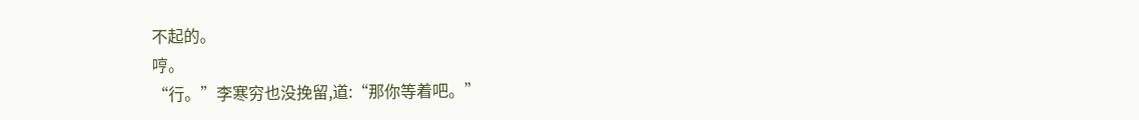不起的。
哼。
“行。”李寒穷也没挽留,道:“那你等着吧。”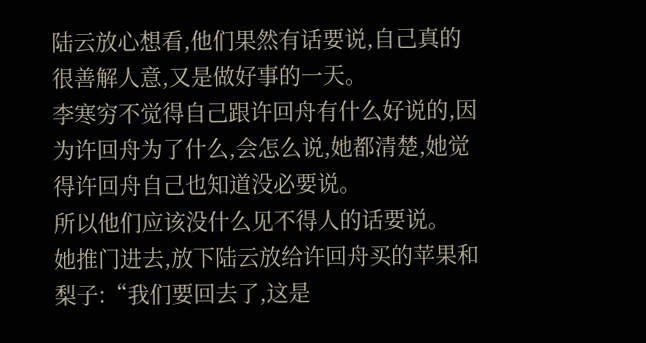陆云放心想看,他们果然有话要说,自己真的很善解人意,又是做好事的一天。
李寒穷不觉得自己跟许回舟有什么好说的,因为许回舟为了什么,会怎么说,她都清楚,她觉得许回舟自己也知道没必要说。
所以他们应该没什么见不得人的话要说。
她推门进去,放下陆云放给许回舟买的苹果和梨子:“我们要回去了,这是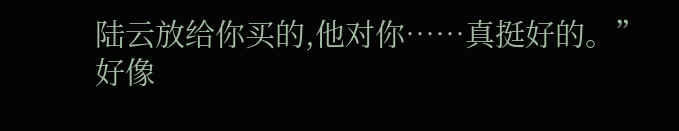陆云放给你买的,他对你……真挺好的。”
好像